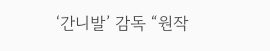‘간니발’ 감독 “원작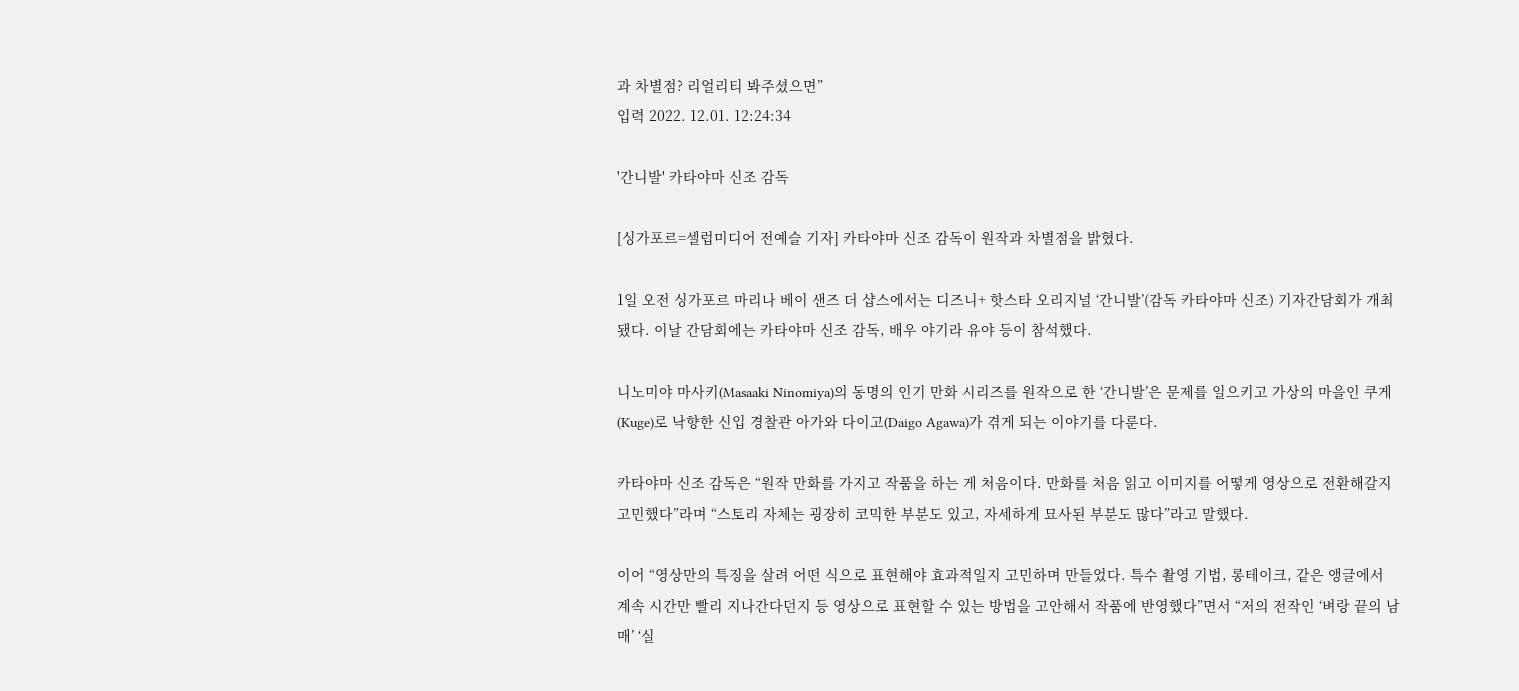과 차별점? 리얼리티 봐주셨으면”
입력 2022. 12.01. 12:24:34

'간니발' 카타야마 신조 감독

[싱가포르=셀럽미디어 전예슬 기자] 카타야마 신조 감독이 원작과 차별점을 밝혔다.

1일 오전 싱가포르 마리나 베이 샌즈 더 샵스에서는 디즈니+ 핫스타 오리지널 ‘간니발’(감독 카타야마 신조) 기자간담회가 개최됐다. 이날 간담회에는 카타야마 신조 감독, 배우 야기라 유야 등이 참석했다.

니노미야 마사키(Masaaki Ninomiya)의 동명의 인기 만화 시리즈를 원작으로 한 ‘간니발’은 문제를 일으키고 가상의 마을인 쿠게(Kuge)로 낙향한 신입 경찰관 아가와 다이고(Daigo Agawa)가 겪게 되는 이야기를 다룬다.

카타야마 신조 감독은 “원작 만화를 가지고 작품을 하는 게 처음이다. 만화를 처음 읽고 이미지를 어떻게 영상으로 전환해갈지 고민했다”라며 “스토리 자체는 굉장히 코믹한 부분도 있고, 자세하게 묘사된 부분도 많다”라고 말했다.

이어 “영상만의 특징을 살려 어떤 식으로 표현해야 효과적일지 고민하며 만들었다. 특수 촬영 기법, 롱테이크, 같은 앵글에서 계속 시간만 빨리 지나간다던지 등 영상으로 표현할 수 있는 방법을 고안해서 작품에 반영했다”면서 “저의 전작인 ‘벼랑 끝의 남매’ ‘실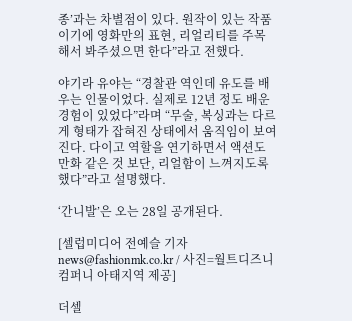종’과는 차별점이 있다. 원작이 있는 작품이기에 영화만의 표현, 리얼리티를 주목해서 봐주셨으면 한다”라고 전했다.

야기라 유야는 “경찰관 역인데 유도를 배우는 인물이었다. 실제로 12년 정도 배운 경험이 있었다”라며 “무술, 복싱과는 다르게 형태가 잡혀진 상태에서 움직임이 보여진다. 다이고 역할을 연기하면서 액션도 만화 같은 것 보단, 리얼함이 느껴지도록 했다”라고 설명했다.

‘간니발’은 오는 28일 공개된다.

[셀럽미디어 전예슬 기자 news@fashionmk.co.kr / 사진=월트디즈니컴퍼니 아태지역 제공]

더셀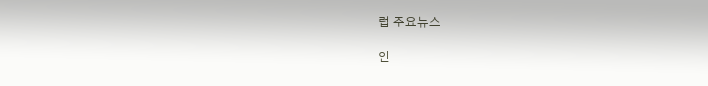럽 주요뉴스

인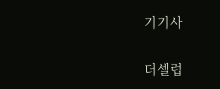기기사

더셀럽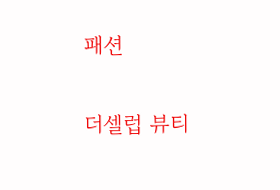패션

더셀럽 뷰티